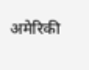अमेरिकी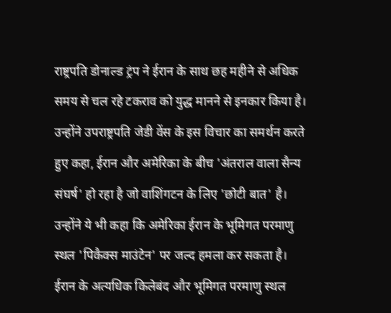राष्ट्रपति डोनाल्ड ट्रंप ने ईरान के साथ छह महीने से अधिक समय से चल रहे टकराव को युद्ध मानने से इनकार किया है। उन्होंने उपराष्ट्रपति जेडी वेंस के इस विचार का समर्थन करते हुए कहा, ईरान और अमेरिका के बीच 'अंतराल वाला सैन्य संघर्ष' हो रहा है जो वाशिंगटन के लिए 'छोटी बात' है। उन्होंने ये भी कहा कि अमेरिका ईरान के भूमिगत परमाणु स्थल 'पिकैक्स माउंटेन' पर जल्द हमला कर सकता है। ईरान के अत्यधिक किलेबंद और भूमिगत परमाणु स्थल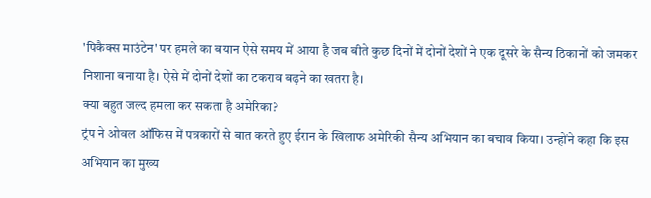'पिकैक्स माउंटेन' पर हमले का बयान ऐसे समय में आया है जब बीते कुछ दिनों में दोनों देशों ने एक दूसरे के सैन्य ठिकानों को जमकर निशाना बनाया है। ऐसे में दोनों देशों का टकराव बढ़ने का खतरा है।
क्या बहुत जल्द हमला कर सकता है अमेरिका?
ट्रंप ने ओवल ऑफिस में पत्रकारों से बात करते हुए ईरान के खिलाफ अमेरिकी सैन्य अभियान का बचाव किया। उन्होंने कहा कि इस अभियान का मुख्य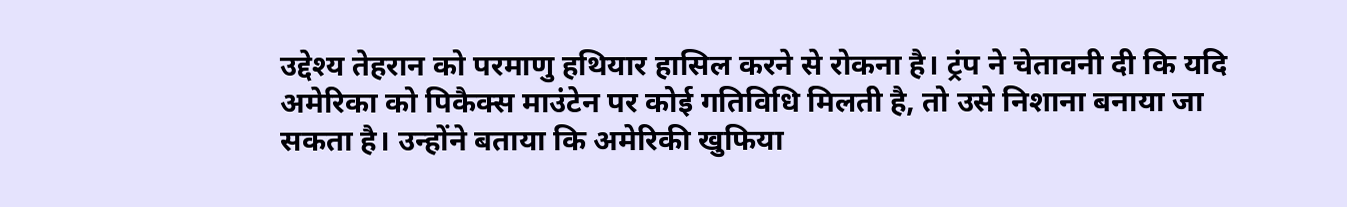उद्देश्य तेहरान को परमाणु हथियार हासिल करने से रोकना है। ट्रंप ने चेतावनी दी कि यदि अमेरिका को पिकैक्स माउंटेन पर कोई गतिविधि मिलती है, तो उसे निशाना बनाया जा सकता है। उन्होंने बताया कि अमेरिकी खुफिया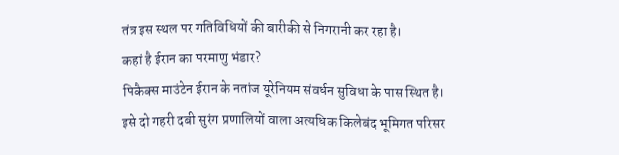तंत्र इस स्थल पर गतिविधियों की बारीकी से निगरानी कर रहा है।
कहां है ईरान का परमाणु भंडार?
पिकैक्स माउंटेन ईरान के नतांज यूरेनियम संवर्धन सुविधा के पास स्थित है। इसे दो गहरी दबी सुरंग प्रणालियों वाला अत्यधिक किलेबंद भूमिगत परिसर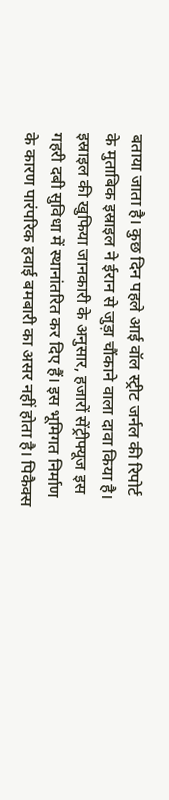बताया जाता है। कुछ दिन पहले आई वॉल स्ट्रीट जर्नल की रिपोर्ट के मुताबिक इस्राइल ने ईरान से जुड़ा चौंकाने वाला दावा किया है। इस्राइल की खुफिया जानकारी के अनुसार, हजारों सेंट्रीफ्यूज इस गहरी दबी सुविधा में स्थानांतरित कर दिए हैं। इस भूमिगत निर्माण के कारण पारंपरिक हवाई बमबारी का असर नहीं होता है। पिकैक्स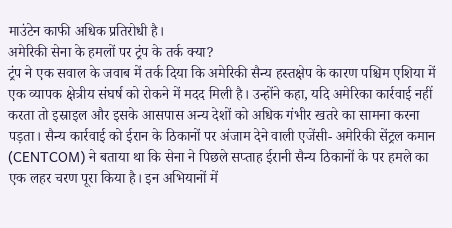माउंटेन काफी अधिक प्रतिरोधी है।
अमेरिकी सेना के हमलों पर ट्रंप के तर्क क्या?
ट्रंप ने एक सवाल के जवाब में तर्क दिया कि अमेरिकी सैन्य हस्तक्षेप के कारण पश्चिम एशिया में एक व्यापक क्षेत्रीय संघर्ष को रोकने में मदद मिली है। उन्होंने कहा, यदि अमेरिका कार्रवाई नहीं करता तो इस्राइल और इसके आसपास अन्य देशों को अधिक गंभीर खतरे का सामना करना पड़ता। सैन्य कार्रवाई को ईरान के ठिकानों पर अंजाम देने वाली एजेंसी- अमेरिकी सेंट्रल कमान (CENTCOM) ने बताया था कि सेना ने पिछले सप्ताह ईरानी सैन्य ठिकानों के पर हमले का एक लहर चरण पूरा किया है। इन अभियानों में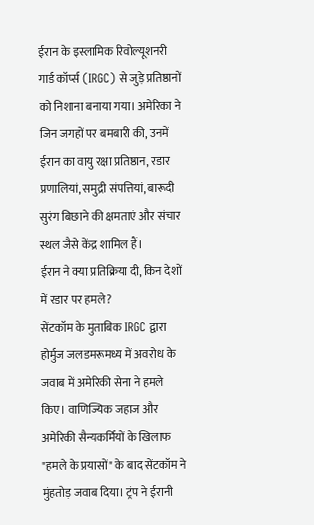ईरान के इस्लामिक रिवोल्यूशनरी गार्ड कॉर्प्स (IRGC) से जुड़े प्रतिष्ठानों को निशाना बनाया गया। अमेरिका ने जिन जगहों पर बमबारी की, उनमें ईरान का वायु रक्षा प्रतिष्ठान, रडार प्रणालियां, समुद्री संपत्तियां, बारूदी सुरंग बिछाने की क्षमताएं और संचार स्थल जैसे केंद्र शामिल हैं।
ईरान ने क्या प्रतिक्रिया दी, किन देशों में रडार पर हमले?
सेंटकॉम के मुताबिक IRGC द्वारा होर्मुज जलडमरूमध्य में अवरोध के जवाब में अमेरिकी सेना ने हमले किए। वाणिज्यिक जहाज और अमेरिकी सैन्यकर्मियों के खिलाफ "हमले के प्रयासों" के बाद सेंटकॉम ने मुंहतोड़ जवाब दिया। ट्रंप ने ईरानी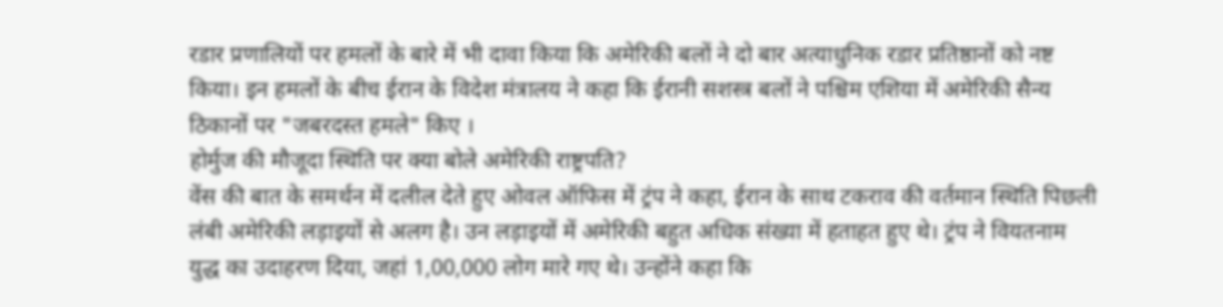रडार प्रणालियों पर हमलों के बारे में भी दावा किया कि अमेरिकी बलों ने दो बार अत्याधुनिक रडार प्रतिष्ठानों को नष्ट किया। इन हमलों के बीच ईरान के विदेश मंत्रालय ने कहा कि ईरानी सशस्त्र बलों ने पश्चिम एशिया में अमेरिकी सैन्य ठिकानों पर "जबरदस्त हमले" किए ।
होर्मुज की मौजूदा स्थिति पर क्या बोले अमेरिकी राष्ट्रपति?
वेंस की बात के समर्थन में दलील देते हुए ओवल ऑफिस में ट्रंप ने कहा, ईरान के साथ टकराव की वर्तमान स्थिति पिछली लंबी अमेरिकी लड़ाइयों से अलग है। उन लड़ाइयों में अमेरिकी बहुत अधिक संख्या में हताहत हुए थे। ट्रंप ने वियतनाम युद्ध का उदाहरण दिया, जहां 1,00,000 लोग मारे गए थे। उन्होंने कहा कि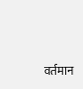वर्तमान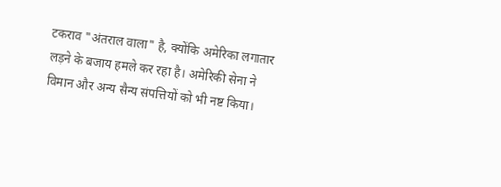टकराव "अंतराल वाला" है, क्योंकि अमेरिका लगातार लड़ने के बजाय हमले कर रहा है। अमेरिकी सेना ने विमान और अन्य सैन्य संपत्तियों को भी नष्ट किया।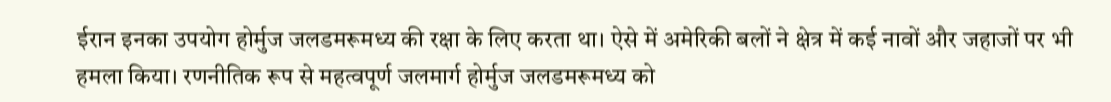ईरान इनका उपयोग होर्मुज जलडमरूमध्य की रक्षा के लिए करता था। ऐसे में अमेरिकी बलों ने क्षेत्र में कई नावों और जहाजों पर भी हमला किया। रणनीतिक रूप से महत्वपूर्ण जलमार्ग होर्मुज जलडमरूमध्य को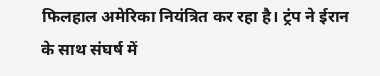फिलहाल अमेरिका नियंत्रित कर रहा है। ट्रंप ने ईरान के साथ संघर्ष में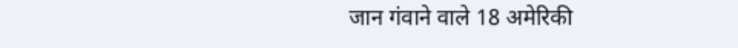जान गंवाने वाले 18 अमेरिकी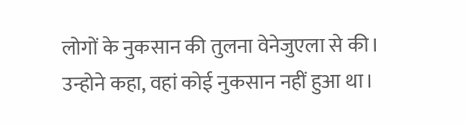लोगों के नुकसान की तुलना वेनेजुएला से की। उन्होने कहा, वहां कोई नुकसान नहीं हुआ था।